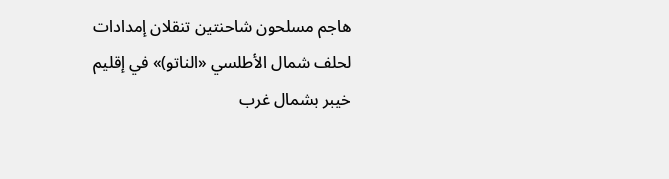هاجم مسلحون شاحنتين تنقلان إمدادات لحلف شمال الأطلسي «الناتو)» في إقليم خيبر بشمال غرب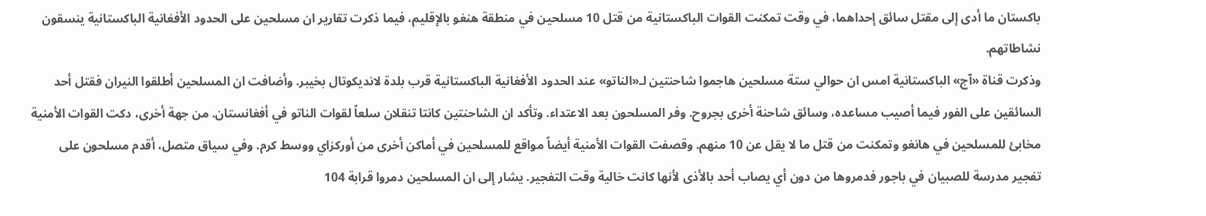باكستان ما أدى إلى مقتل سائق إحداهما، في وقت تمكنت القوات الباكستانية من قتل 10 مسلحين في منطقة هنغو بالإقليم، فيما ذكرت تقارير ان مسلحين على الحدود الأفغانية الباكستانية ينسقون نشاطاتهم.
وذكرت قناة «آج» الباكستانية امس ان حوالي ستة مسلحين هاجموا شاحنتين لـ«الناتو» عند الحدود الأفغانية الباكستانية قرب بلدة لانديكوتال بخيبر. وأضافت ان المسلحين أطلقوا النيران فقتل أحد السائقين على الفور فيما أصيب مساعده، وسائق شاحنة أخرى بجروح. وفر المسلحون بعد الاعتداء. وتأكد ان الشاحنتين كانتا تنقلان سلعاً لقوات الناتو في أفغانستان. من جهة أخرى، دكت القوات الأمنية مخابئ للمسلحين في هانغو وتمكنت من قتل ما لا يقل عن 10 منهم. وقصفت القوات الأمنية أيضاً مواقع للمسلحين في أماكن أخرى من أوركزاي ووسط كرم. وفي سياق متصل، أقدم مسلحون على تفجير مدرسة للصبيان في باجور فدمروها من دون أي يصاب أحد بالأذى لأنها كانت خالية وقت التفجير. يشار إلى ان المسلحين دمروا قرابة 104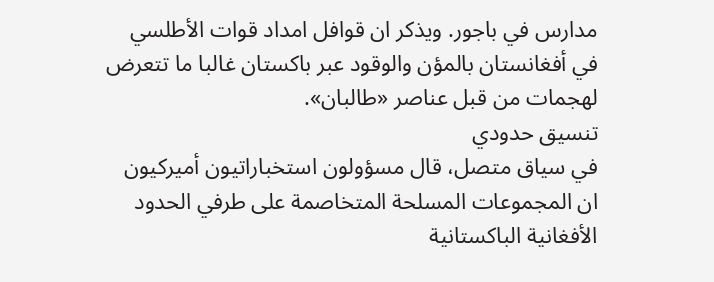مدارس في باجور. ويذكر ان قوافل امداد قوات الأطلسي في أفغانستان بالمؤن والوقود عبر باكستان غالبا ما تتعرض لهجمات من قبل عناصر «طالبان».
تنسيق حدودي
في سياق متصل، قال مسؤولون استخباراتيون أميركيون ان المجموعات المسلحة المتخاصمة على طرفي الحدود الأفغانية الباكستانية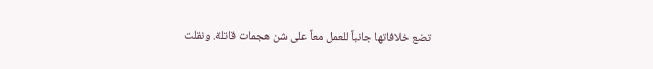تضع خلافاتها جانباً للعمل معاً على شن هجمات قاتلة. ونقلت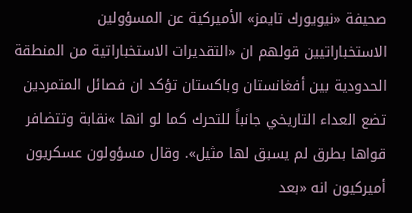صحيفة «نيويورك تايمز» الأميركية عن المسؤولين الاستخباراتيين قولهم ان «التقديرات الاستخباراتية من المنطقة الحدودية بين أفغانستان وباكستان تؤكد ان فصائل المتمردين تضع العداء التاريخي جانباً للتحرك كما لو انها »نقابة وتتضافر قواها بطرق لم يسبق لها مثيل». وقال مسؤولون عسكريون أميركيون انه «بعد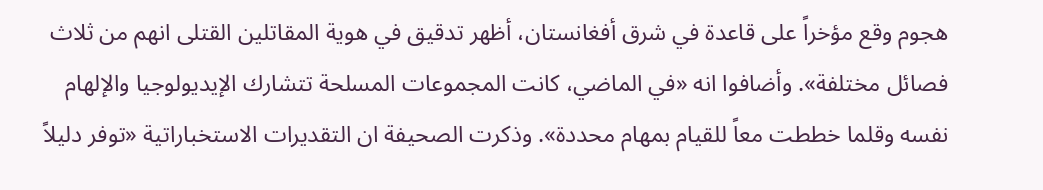هجوم وقع مؤخراً على قاعدة في شرق أفغانستان، أظهر تدقيق في هوية المقاتلين القتلى انهم من ثلاث فصائل مختلفة». وأضافوا انه «في الماضي، كانت المجموعات المسلحة تتشارك الإيديولوجيا والإلهام نفسه وقلما خططت معاً للقيام بمهام محددة». وذكرت الصحيفة ان التقديرات الاستخباراتية «توفر دليلاً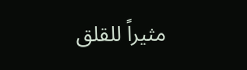مثيراً للقلق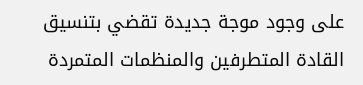على وجود موجة جديدة تقضي بتنسيق القادة المتطرفين والمنظمات المتمردة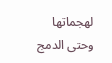لهجماتها وحتى الدمج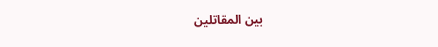بين المقاتلين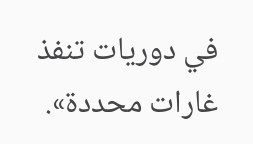في دوريات تنفذ غارات محددة».